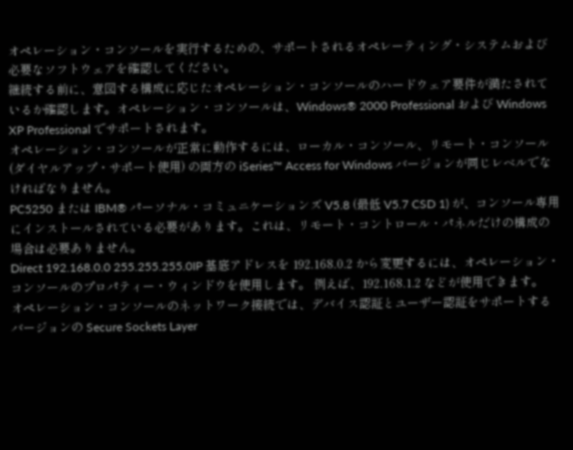オペレーション・コンソールを実行するための、サポートされるオペレーティング・システムおよび必要なソフトウェアを確認してください。
継続する前に、意図する構成に応じたオペレーション・コンソールのハードウェア要件が満たされているか確認します。オペレーション・コンソールは、Windows® 2000 Professional および Windows XP Professional でサポートされます。
オペレーション・コンソールが正常に動作するには、ローカル・コンソール、リモート・コンソール (ダイヤルアップ・サポート使用) の両方の iSeries™ Access for Windows バージョンが同じレベルでなければなりません。
PC5250 または IBM® パーソナル・コミュニケーションズ V5.8 (最低 V5.7 CSD 1) が、コンソール専用にインストールされている必要があります。これは、リモート・コントロール・パネルだけの構成の場合は必要ありません。
Direct 192.168.0.0 255.255.255.0IP 基底アドレスを 192.168.0.2 から変更するには、オペレーション・コンソールのプロパティー・ウィンドウを使用します。 例えば、192.168.1.2 などが使用できます。
オペレーション・コンソールのネットワーク接続では、デバイス認証とユーザー認証をサポートするバージョンの Secure Sockets Layer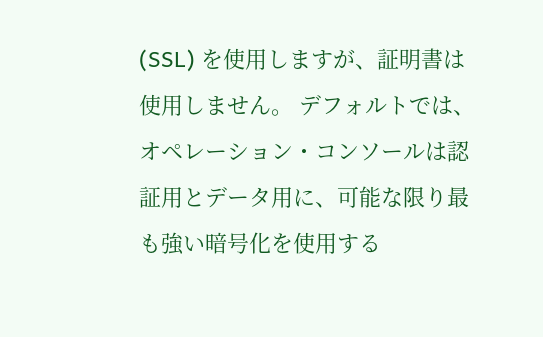(SSL) を使用しますが、証明書は使用しません。 デフォルトでは、オペレーション・コンソールは認証用とデータ用に、可能な限り最も強い暗号化を使用する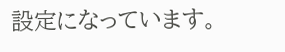設定になっています。